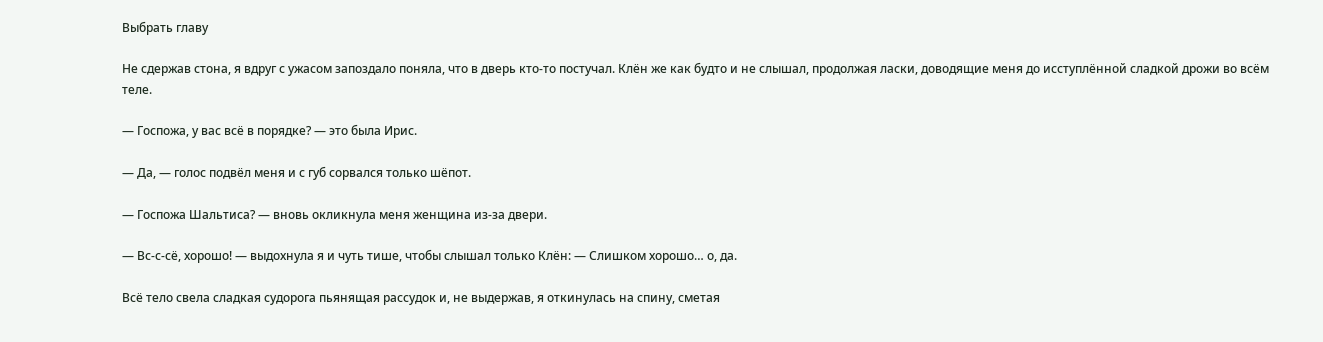Выбрать главу

Не сдержав стона, я вдруг с ужасом запоздало поняла, что в дверь кто-то постучал. Клён же как будто и не слышал, продолжая ласки, доводящие меня до исступлённой сладкой дрожи во всём теле.

— Госпожа, у вас всё в порядке? — это была Ирис.

— Да, — голос подвёл меня и с губ сорвался только шёпот.

— Госпожа Шальтиса? — вновь окликнула меня женщина из-за двери.

— Вс-с-сё, хорошо! — выдохнула я и чуть тише, чтобы слышал только Клён: — Слишком хорошо… о, да.

Всё тело свела сладкая судорога пьянящая рассудок и, не выдержав, я откинулась на спину, сметая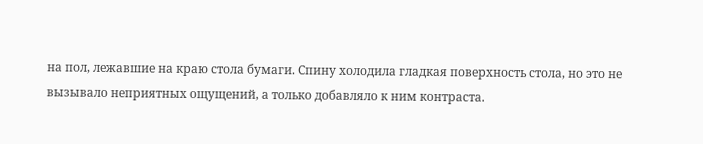на пол, лежавшие на краю стола бумаги. Спину холодила гладкая поверхность стола, но это не вызывало неприятных ощущений, а только добавляло к ним контраста.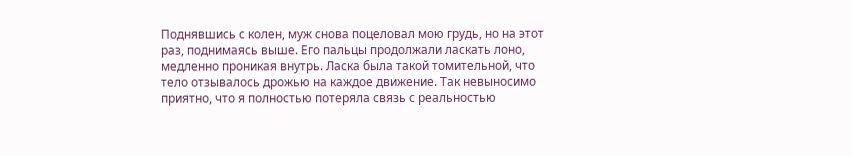Поднявшись с колен, муж снова поцеловал мою грудь, но на этот раз, поднимаясь выше. Его пальцы продолжали ласкать лоно, медленно проникая внутрь. Ласка была такой томительной, что тело отзывалось дрожью на каждое движение. Так невыносимо приятно, что я полностью потеряла связь с реальностью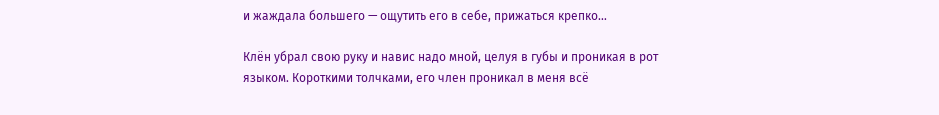и жаждала большего — ощутить его в себе, прижаться крепко…

Клён убрал свою руку и навис надо мной, целуя в губы и проникая в рот языком. Короткими толчками, его член проникал в меня всё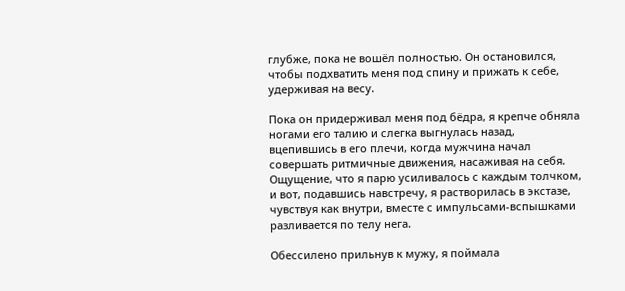глубже, пока не вошёл полностью. Он остановился, чтобы подхватить меня под спину и прижать к себе, удерживая на весу.

Пока он придерживал меня под бёдра, я крепче обняла ногами его талию и слегка выгнулась назад, вцепившись в его плечи, когда мужчина начал совершать ритмичные движения, насаживая на себя. Ощущение, что я парю усиливалось с каждым толчком, и вот, подавшись навстречу, я растворилась в экстазе, чувствуя как внутри, вместе с импульсами-вспышками разливается по телу нега.

Обессилено прильнув к мужу, я поймала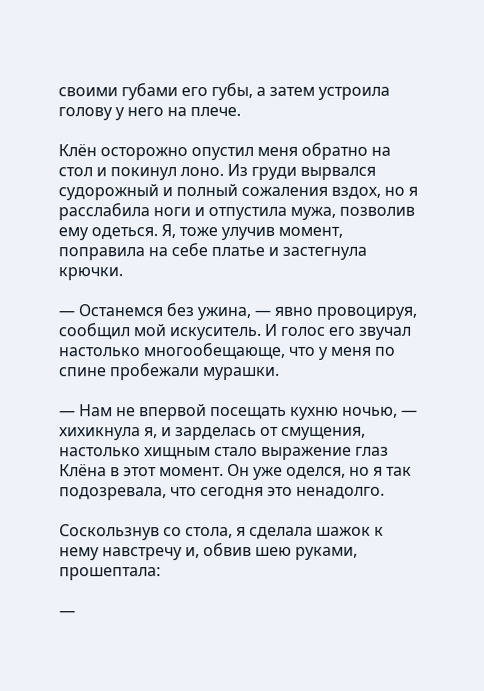своими губами его губы, а затем устроила голову у него на плече.

Клён осторожно опустил меня обратно на стол и покинул лоно. Из груди вырвался судорожный и полный сожаления вздох, но я расслабила ноги и отпустила мужа, позволив ему одеться. Я, тоже улучив момент, поправила на себе платье и застегнула крючки.

— Останемся без ужина, — явно провоцируя, сообщил мой искуситель. И голос его звучал настолько многообещающе, что у меня по спине пробежали мурашки.

— Нам не впервой посещать кухню ночью, — хихикнула я, и зарделась от смущения, настолько хищным стало выражение глаз Клёна в этот момент. Он уже оделся, но я так подозревала, что сегодня это ненадолго.

Соскользнув со стола, я сделала шажок к нему навстречу и, обвив шею руками, прошептала:

—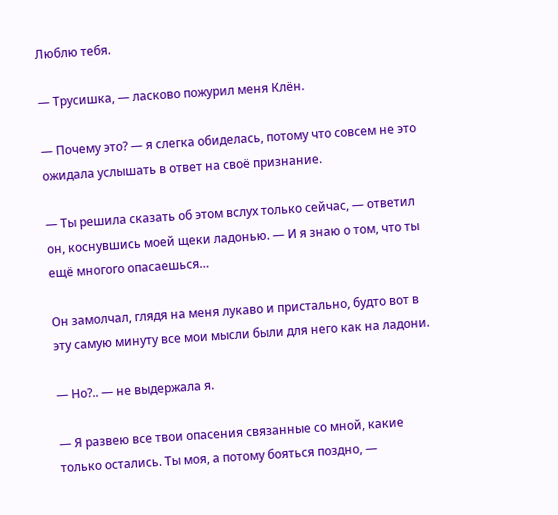Люблю тебя.

— Трусишка, — ласково пожурил меня Клён.

— Почему это? — я слегка обиделась, потому что совсем не это ожидала услышать в ответ на своё признание.

— Ты решила сказать об этом вслух только сейчас, — ответил он, коснувшись моей щеки ладонью. — И я знаю о том, что ты ещё многого опасаешься…

Он замолчал, глядя на меня лукаво и пристально, будто вот в эту самую минуту все мои мысли были для него как на ладони.

— Но?.. — не выдержала я.

— Я развею все твои опасения связанные со мной, какие только остались. Ты моя, а потому бояться поздно, —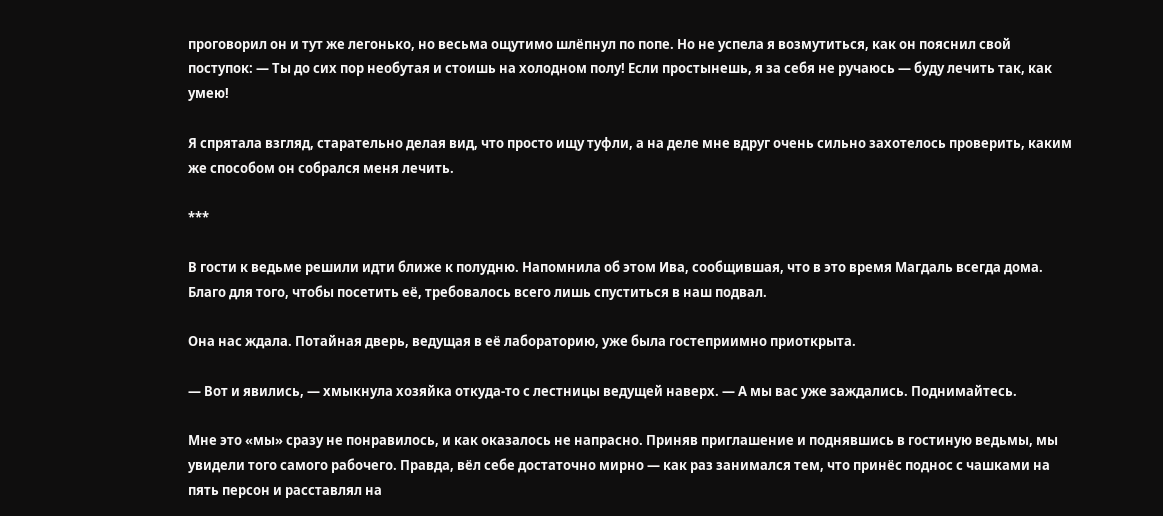проговорил он и тут же легонько, но весьма ощутимо шлёпнул по попе. Но не успела я возмутиться, как он пояснил свой поступок: — Ты до сих пор необутая и стоишь на холодном полу! Если простынешь, я за себя не ручаюсь — буду лечить так, как умею!

Я спрятала взгляд, старательно делая вид, что просто ищу туфли, а на деле мне вдруг очень сильно захотелось проверить, каким же способом он собрался меня лечить.

***

В гости к ведьме решили идти ближе к полудню. Напомнила об этом Ива, сообщившая, что в это время Магдаль всегда дома. Благо для того, чтобы посетить её, требовалось всего лишь спуститься в наш подвал.

Она нас ждала. Потайная дверь, ведущая в её лабораторию, уже была гостеприимно приоткрыта.

— Вот и явились, — хмыкнула хозяйка откуда-то с лестницы ведущей наверх. — А мы вас уже заждались. Поднимайтесь.

Мне это «мы» сразу не понравилось, и как оказалось не напрасно. Приняв приглашение и поднявшись в гостиную ведьмы, мы увидели того самого рабочего. Правда, вёл себе достаточно мирно — как раз занимался тем, что принёс поднос с чашками на пять персон и расставлял на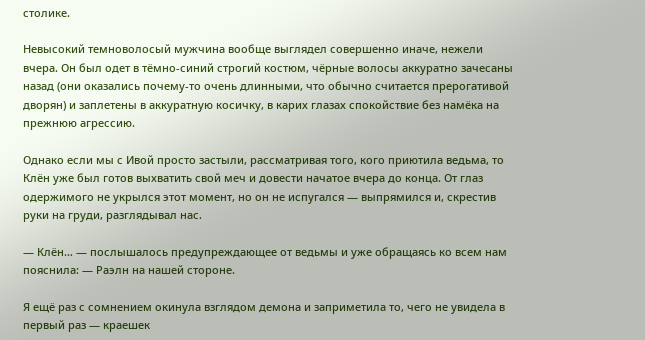столике.

Невысокий темноволосый мужчина вообще выглядел совершенно иначе, нежели вчера. Он был одет в тёмно-синий строгий костюм, чёрные волосы аккуратно зачесаны назад (они оказались почему-то очень длинными, что обычно считается прерогативой дворян) и заплетены в аккуратную косичку, в карих глазах спокойствие без намёка на прежнюю агрессию.

Однако если мы с Ивой просто застыли, рассматривая того, кого приютила ведьма, то Клён уже был готов выхватить свой меч и довести начатое вчера до конца. От глаз одержимого не укрылся этот момент, но он не испугался — выпрямился и, скрестив руки на груди, разглядывал нас.

— Клён… — послышалось предупреждающее от ведьмы и уже обращаясь ко всем нам пояснила: — Раэлн на нашей стороне.

Я ещё раз с сомнением окинула взглядом демона и заприметила то, чего не увидела в первый раз — краешек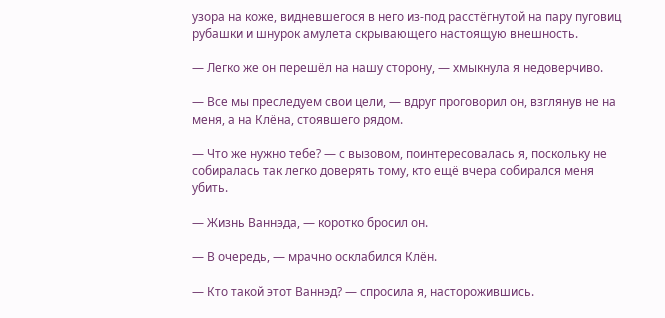узора на коже, видневшегося в него из-под расстёгнутой на пару пуговиц рубашки и шнурок амулета скрывающего настоящую внешность.

— Легко же он перешёл на нашу сторону, — хмыкнула я недоверчиво.

— Все мы преследуем свои цели, — вдруг проговорил он, взглянув не на меня, а на Клёна, стоявшего рядом.

— Что же нужно тебе? — с вызовом, поинтересовалась я, поскольку не собиралась так легко доверять тому, кто ещё вчера собирался меня убить.

— Жизнь Ваннэда, — коротко бросил он.

— В очередь, — мрачно осклабился Клён.

— Кто такой этот Ваннэд? — спросила я, насторожившись.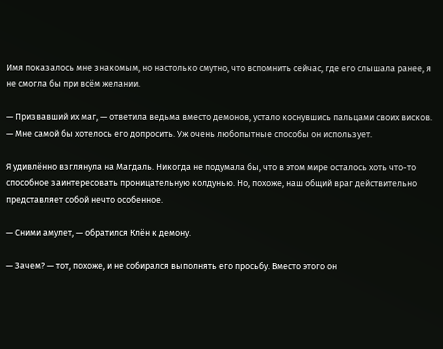Имя показалось мне знакомым, но настолько смутно, что вспомнить сейчас, где его слышала ранее, я не смогла бы при всём желании.

— Призвавший их маг, — ответила ведьма вместо демонов, устало коснувшись пальцами своих висков. — Мне самой бы хотелось его допросить. Уж очень любопытные способы он использует.

Я удивлённо взглянула на Магдаль. Никогда не подумала бы, что в этом мире осталось хоть что-то способное заинтересовать проницательную колдунью. Но, похоже, наш общий враг действительно представляет собой нечто особенное.

— Сними амулет, — обратился Клён к демону.

— Зачем? — тот, похоже, и не собирался выполнять его просьбу. Вместо этого он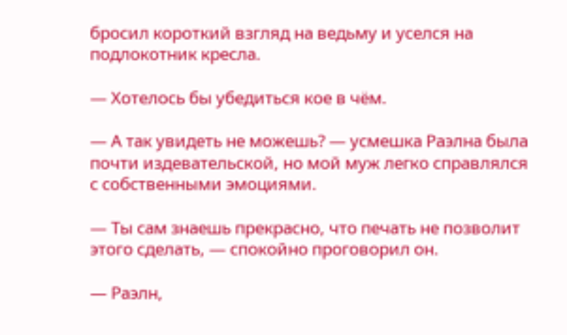бросил короткий взгляд на ведьму и уселся на подлокотник кресла.

— Хотелось бы убедиться кое в чём.

— А так увидеть не можешь? — усмешка Раэлна была почти издевательской, но мой муж легко справлялся с собственными эмоциями.

— Ты сам знаешь прекрасно, что печать не позволит этого сделать, — спокойно проговорил он.

— Раэлн,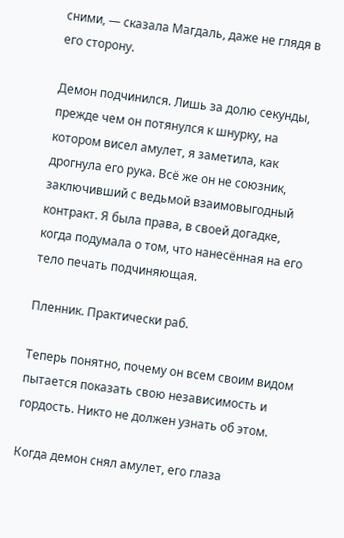сними, — сказала Магдаль, даже не глядя в его сторону.

Демон подчинился. Лишь за долю секунды, прежде чем он потянулся к шнурку, на котором висел амулет, я заметила, как дрогнула его рука. Всё же он не союзник, заключивший с ведьмой взаимовыгодный контракт. Я была права, в своей догадке, когда подумала о том, что нанесённая на его тело печать подчиняющая.

Пленник. Практически раб.

Теперь понятно, почему он всем своим видом пытается показать свою независимость и гордость. Никто не должен узнать об этом.

Когда демон снял амулет, его глаза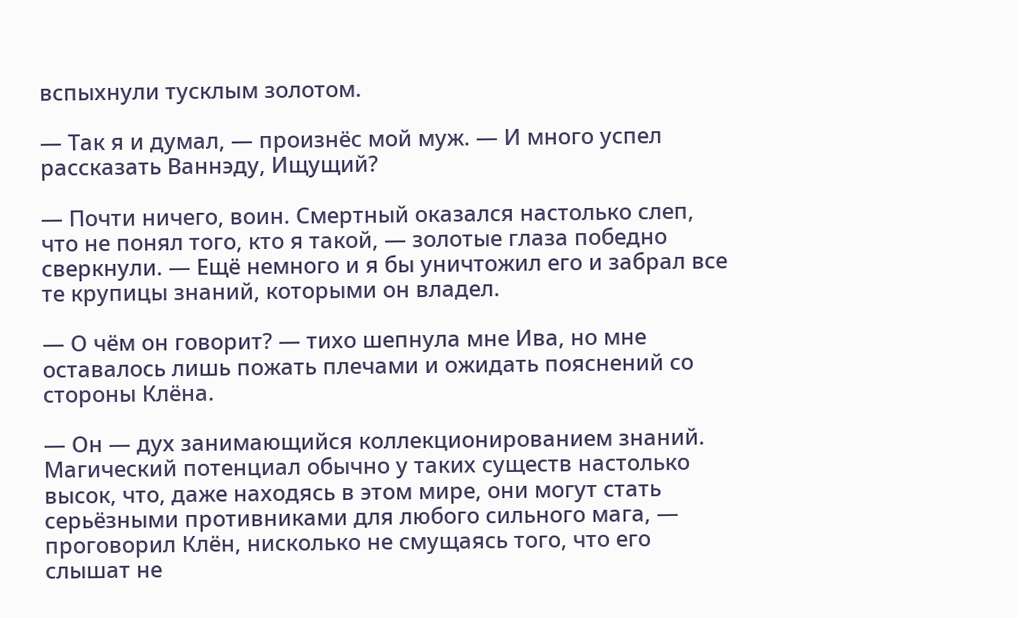вспыхнули тусклым золотом.

— Так я и думал, — произнёс мой муж. — И много успел рассказать Ваннэду, Ищущий?

— Почти ничего, воин. Смертный оказался настолько слеп, что не понял того, кто я такой, — золотые глаза победно сверкнули. — Ещё немного и я бы уничтожил его и забрал все те крупицы знаний, которыми он владел.

— О чём он говорит? — тихо шепнула мне Ива, но мне оставалось лишь пожать плечами и ожидать пояснений со стороны Клёна.

— Он — дух занимающийся коллекционированием знаний. Магический потенциал обычно у таких существ настолько высок, что, даже находясь в этом мире, они могут стать серьёзными противниками для любого сильного мага, — проговорил Клён, нисколько не смущаясь того, что его слышат не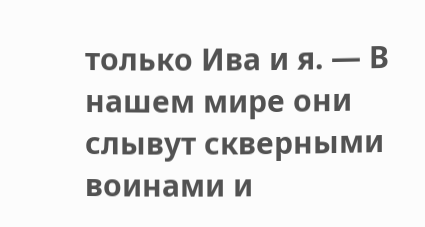только Ива и я. — В нашем мире они слывут скверными воинами и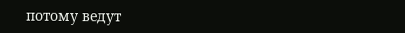потому ведут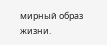мирный образ жизни.